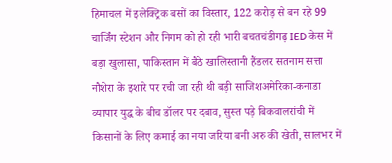हिमाचल में इलेक्ट्रिक बसों का विस्तार, 122 करोड़ से बन रहे 99 चार्जिंग स्टेशन और निगम को हो रही भारी बचतचंडीगढ़ IED केस में बड़ा खुलासा, पाकिस्तान में बैठे खालिस्तानी हैंडलर सतनाम सत्ता नौशेरा के इशारे पर रची जा रही थी बड़ी साजिशअमेरिका-कनाडा व्यापार युद्ध के बीच डॉलर पर दबाव, सुस्त पड़े बिकवालरांची में किसानों के लिए कमाई का नया जरिया बनी अरु की खेती, सालभर में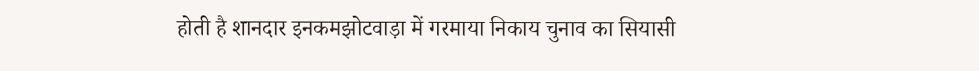होती है शानदार इनकमझोटवाड़ा में गरमाया निकाय चुनाव का सियासी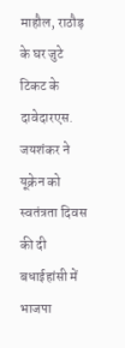माहौल, राठौड़ के घर जुटे टिकट के दावेदारएस. जयशंकर ने यूक्रेन को स्वतंत्रता दिवस की दी बधाईहांसी में भाजपा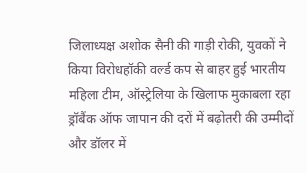जिलाध्यक्ष अशोक सैनी की गाड़ी रोकी, युवकों ने किया विरोधहॉकी वर्ल्ड कप से बाहर हुई भारतीय महिला टीम, ऑस्ट्रेलिया के खिलाफ मुकाबला रहा ड्रॉबैंक ऑफ जापान की दरों में बढ़ोतरी की उम्मीदों और डॉलर में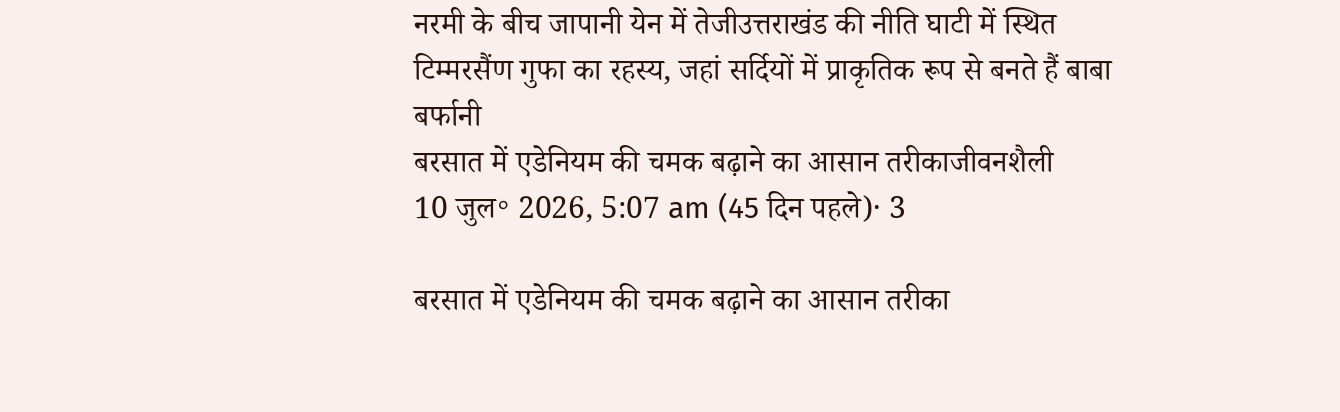नरमी के बीच जापानी येन में तेजीउत्तराखंड की नीति घाटी में स्थित टिम्मरसैंण गुफा का रहस्य, जहां सर्दियों में प्राकृतिक रूप से बनते हैं बाबा बर्फानी
बरसात में एडेनियम की चमक बढ़ाने का आसान तरीकाजीवनशैली
10 जुल॰ 2026, 5:07 am (45 दिन पहले)· 3

बरसात में एडेनियम की चमक बढ़ाने का आसान तरीका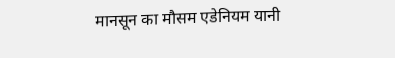मानसून का मौसम एडेनियम यानी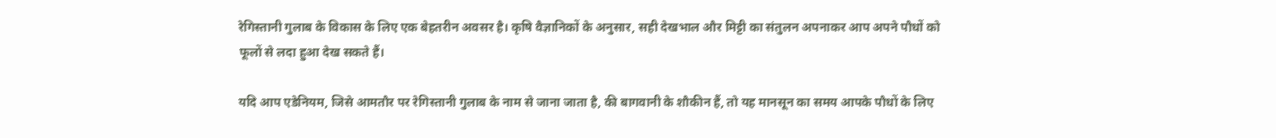रेगिस्तानी गुलाब के विकास के लिए एक बेहतरीन अवसर है। कृषि वैज्ञानिकों के अनुसार, सही देखभाल और मिट्टी का संतुलन अपनाकर आप अपने पौधों को फूलों से लदा हुआ देख सकते हैं।

यदि आप एडेनियम, जिसे आमतौर पर रेगिस्तानी गुलाब के नाम से जाना जाता है, की बागवानी के शौकीन हैं, तो यह मानसून का समय आपके पौधों के लिए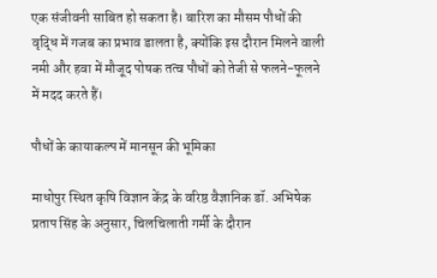एक संजीवनी साबित हो सकता है। बारिश का मौसम पौधों की वृद्धि में गजब का प्रभाव डालता है, क्योंकि इस दौरान मिलने वाली नमी और हवा में मौजूद पोषक तत्व पौधों को तेजी से फलने-फूलने में मदद करते हैं।

पौधों के कायाकल्प में मानसून की भूमिका

माधोपुर स्थित कृषि विज्ञान केंद्र के वरिष्ठ वैज्ञानिक डॉ. अभिषेक प्रताप सिंह के अनुसार, चिलचिलाती गर्मी के दौरान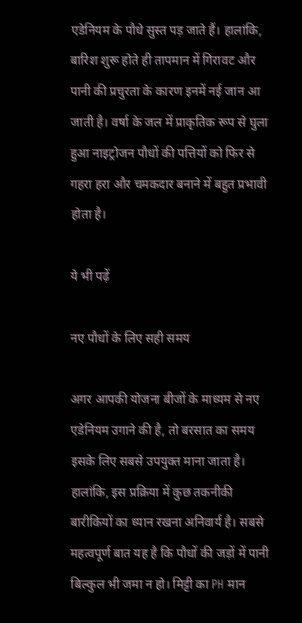एडेनियम के पौधे सुस्त पड़ जाते हैं। हालांकि, बारिश शुरू होते ही तापमान में गिरावट और पानी की प्रचुरता के कारण इनमें नई जान आ जाती है। वर्षा के जल में प्राकृतिक रूप से घुला हुआ नाइट्रोजन पौधों की पत्तियों को फिर से गहरा हरा और चमकदार बनाने में बहुत प्रभावी होता है।

ये भी पढ़ें

नए पौधों के लिए सही समय

अगर आपकी योजना बीजों के माध्यम से नए एडेनियम उगाने की है, तो बरसात का समय इसके लिए सबसे उपयुक्त माना जाता है। हालांकि, इस प्रक्रिया में कुछ तकनीकी बारीकियों का ध्यान रखना अनिवार्य है। सबसे महत्वपूर्ण बात यह है कि पौधों की जड़ों में पानी बिल्कुल भी जमा न हो। मिट्टी का PH मान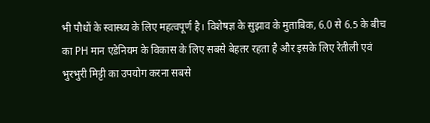भी पौधों के स्वास्थ्य के लिए महत्वपूर्ण है। विशेषज्ञ के सुझाव के मुताबिक, 6.0 से 6.5 के बीच का PH मान एडेनियम के विकास के लिए सबसे बेहतर रहता है और इसके लिए रेतीली एवं भुरभुरी मिट्टी का उपयोग करना सबसे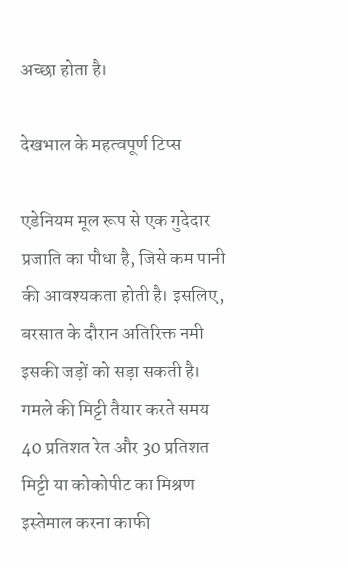अच्छा होता है।

देखभाल के महत्वपूर्ण टिप्स

एडेनियम मूल रूप से एक गुदेदार प्रजाति का पौधा है, जिसे कम पानी की आवश्यकता होती है। इसलिए, बरसात के दौरान अतिरिक्त नमी इसकी जड़ों को सड़ा सकती है। गमले की मिट्टी तैयार करते समय 40 प्रतिशत रेत और 30 प्रतिशत मिट्टी या कोकोपीट का मिश्रण इस्तेमाल करना काफी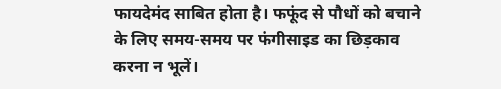फायदेमंद साबित होता है। फफूंद से पौधों को बचाने के लिए समय-समय पर फंगीसाइड का छिड़काव करना न भूलें।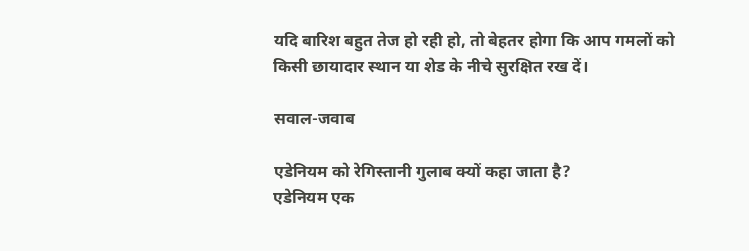यदि बारिश बहुत तेज हो रही हो, तो बेहतर होगा कि आप गमलों को किसी छायादार स्थान या शेड के नीचे सुरक्षित रख दें।

सवाल-जवाब

एडेनियम को रेगिस्तानी गुलाब क्यों कहा जाता है?
एडेनियम एक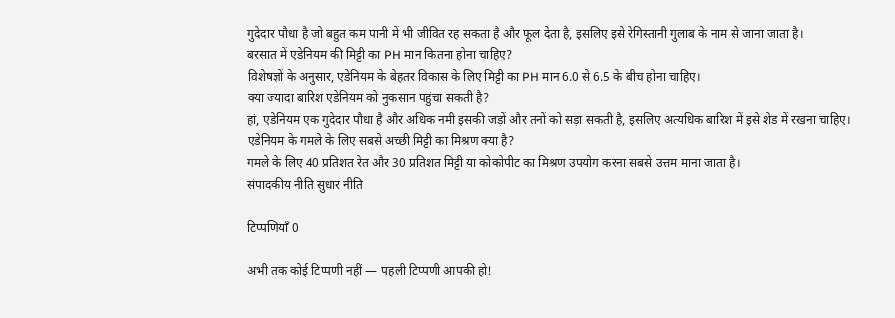गुदेदार पौधा है जो बहुत कम पानी में भी जीवित रह सकता है और फूल देता है, इसलिए इसे रेगिस्तानी गुलाब के नाम से जाना जाता है।
बरसात में एडेनियम की मिट्टी का PH मान कितना होना चाहिए?
विशेषज्ञों के अनुसार, एडेनियम के बेहतर विकास के लिए मिट्टी का PH मान 6.0 से 6.5 के बीच होना चाहिए।
क्या ज्यादा बारिश एडेनियम को नुकसान पहुंचा सकती है?
हां, एडेनियम एक गुदेदार पौधा है और अधिक नमी इसकी जड़ों और तनों को सड़ा सकती है, इसलिए अत्यधिक बारिश में इसे शेड में रखना चाहिए।
एडेनियम के गमले के लिए सबसे अच्छी मिट्टी का मिश्रण क्या है?
गमले के लिए 40 प्रतिशत रेत और 30 प्रतिशत मिट्टी या कोकोपीट का मिश्रण उपयोग करना सबसे उत्तम माना जाता है।
संपादकीय नीति सुधार नीति

टिप्पणियाँ 0

अभी तक कोई टिप्पणी नहीं — पहली टिप्पणी आपकी हो!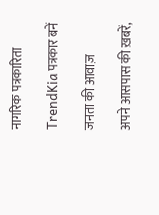नागरिक पत्रकारिता

TrendKia पत्रकार बनें

जनता की आवाज़

अपने आसपास की ख़बरें,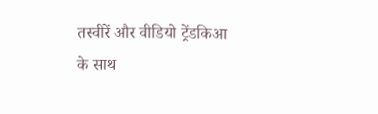तस्वीरें और वीडियो ट्रेंडकिआ के साथ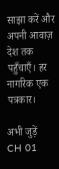साझा करें और अपनी आवाज़ देश तक पहुँचाएँ। हर नागरिक एक पत्रकार।

अभी जुड़ें
CH 01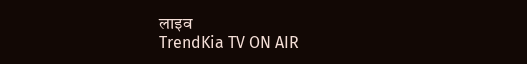लाइव
TrendKia TV ON AIR